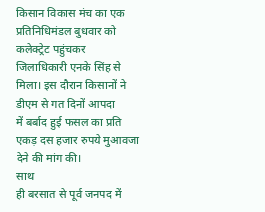किसान विकास मंच का एक प्रतिनिधिमंडल बुधवार को कलेक्ट्रेट पहुंचकर
जिलाधिकारी एनके सिंह से मिला। इस दौरान किसानों ने डीएम से गत दिनों आपदा
में बर्बाद हुई फसल का प्रति एकड़ दस हजार रुपये मुआवजा देने की मांग की।
साथ
ही बरसात से पूर्व जनपद में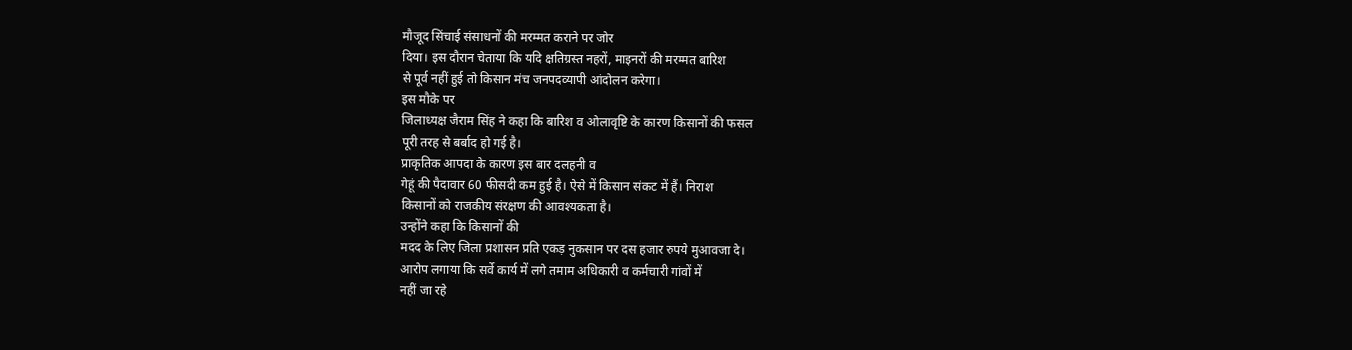मौजूद सिंचाई संसाधनों की मरम्मत कराने पर जोर
दिया। इस दौरान चेताया कि यदि क्षतिग्रस्त नहरों, माइनरों की मरम्मत बारिश
से पूर्व नहीं हुई तो किसान मंच जनपदव्यापी आंदोलन करेगा।
इस मौके पर
जिलाध्यक्ष जैराम सिंह ने कहा कि बारिश व ओलावृष्टि के कारण किसानों की फसल
पूरी तरह से बर्बाद हो गई है।
प्राकृतिक आपदा के कारण इस बार दलहनी व
गेहूं की पैदावार 60 फीसदी कम हुई है। ऐसे में किसान संकट में हैं। निराश
किसानों को राजकीय संरक्षण की आवश्यकता है।
उन्होंने कहा कि किसानों की
मदद के लिए जिला प्रशासन प्रति एकड़ नुकसान पर दस हजार रुपये मुआवजा दे।
आरोप लगाया कि सर्वे कार्य में लगे तमाम अधिकारी व कर्मचारी गांवों में
नहीं जा रहे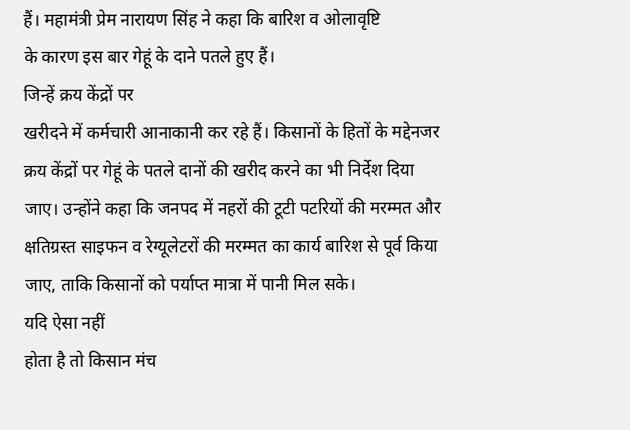हैं। महामंत्री प्रेम नारायण सिंह ने कहा कि बारिश व ओलावृष्टि
के कारण इस बार गेहूं के दाने पतले हुए हैं।
जिन्हें क्रय केंद्रों पर
खरीदने में कर्मचारी आनाकानी कर रहे हैं। किसानों के हितों के मद्देनजर
क्रय केंद्रों पर गेहूं के पतले दानों की खरीद करने का भी निर्देश दिया
जाए। उन्होंने कहा कि जनपद में नहरों की टूटी पटरियों की मरम्मत और
क्षतिग्रस्त साइफन व रेग्यूलेटरों की मरम्मत का कार्य बारिश से पूर्व किया
जाए, ताकि किसानों को पर्याप्त मात्रा में पानी मिल सके।
यदि ऐसा नहीं
होता है तो किसान मंच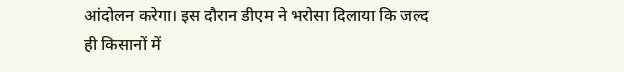आंदोलन करेगा। इस दौरान डीएम ने भरोसा दिलाया कि जल्द
ही किसानों में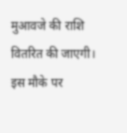मुआवजे की राशि वितरित की जाएगी।
इस मौके पर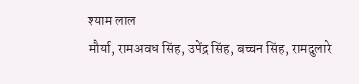श्याम लाल
मौर्या, रामअवध सिंह, उपेंद्र सिंह, बच्चन सिंह, रामदुलारे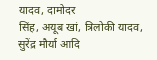यादव, दामोदर
सिंह, अयूब खां, त्रिलोकी यादव, सुरेंद्र मौर्या आदि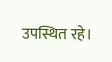उपस्थित रहे।